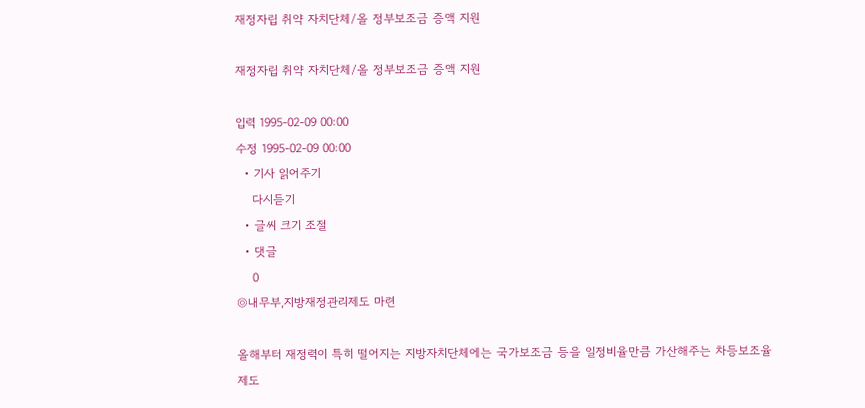재정자립 취약 자치단체/올 정부보조금 증액 지원

재정자립 취약 자치단체/올 정부보조금 증액 지원

입력 1995-02-09 00:00
수정 1995-02-09 00:00
  • 기사 읽어주기
    다시듣기
  • 글씨 크기 조절
  • 댓글
    0
◎내무부,지방재정관리제도 마련

올해부터 재정력이 특히 떨어지는 지방자치단체에는 국가보조금 등을 일정비율만큼 가산해주는 차등보조율제도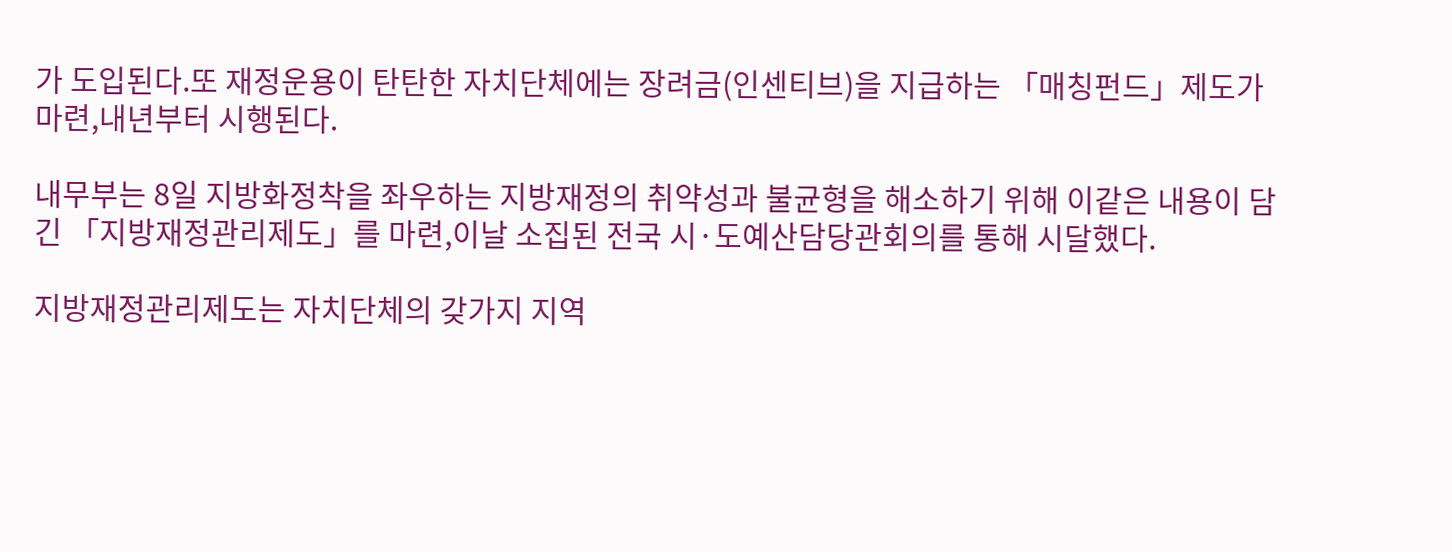가 도입된다.또 재정운용이 탄탄한 자치단체에는 장려금(인센티브)을 지급하는 「매칭펀드」제도가 마련,내년부터 시행된다.

내무부는 8일 지방화정착을 좌우하는 지방재정의 취약성과 불균형을 해소하기 위해 이같은 내용이 담긴 「지방재정관리제도」를 마련,이날 소집된 전국 시·도예산담당관회의를 통해 시달했다.

지방재정관리제도는 자치단체의 갖가지 지역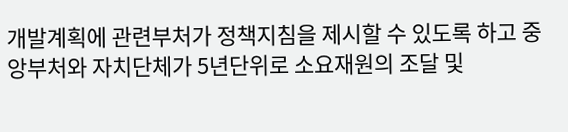개발계획에 관련부처가 정책지침을 제시할 수 있도록 하고 중앙부처와 자치단체가 5년단위로 소요재원의 조달 및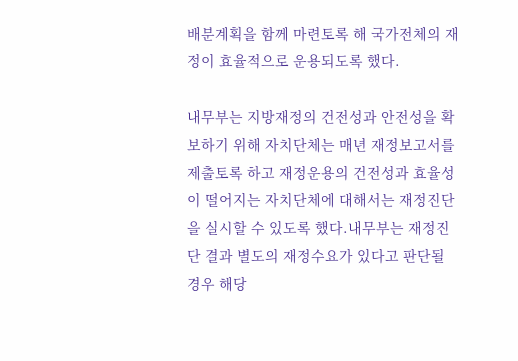배분계획을 함께 마련토록 해 국가전체의 재정이 효율적으로 운용되도록 했다.

내무부는 지방재정의 건전성과 안전성을 확보하기 위해 자치단체는 매년 재정보고서를 제출토록 하고 재정운용의 건전성과 효율성이 떨어지는 자치단체에 대해서는 재정진단을 실시할 수 있도록 했다.내무부는 재정진단 결과 별도의 재정수요가 있다고 판단될 경우 해당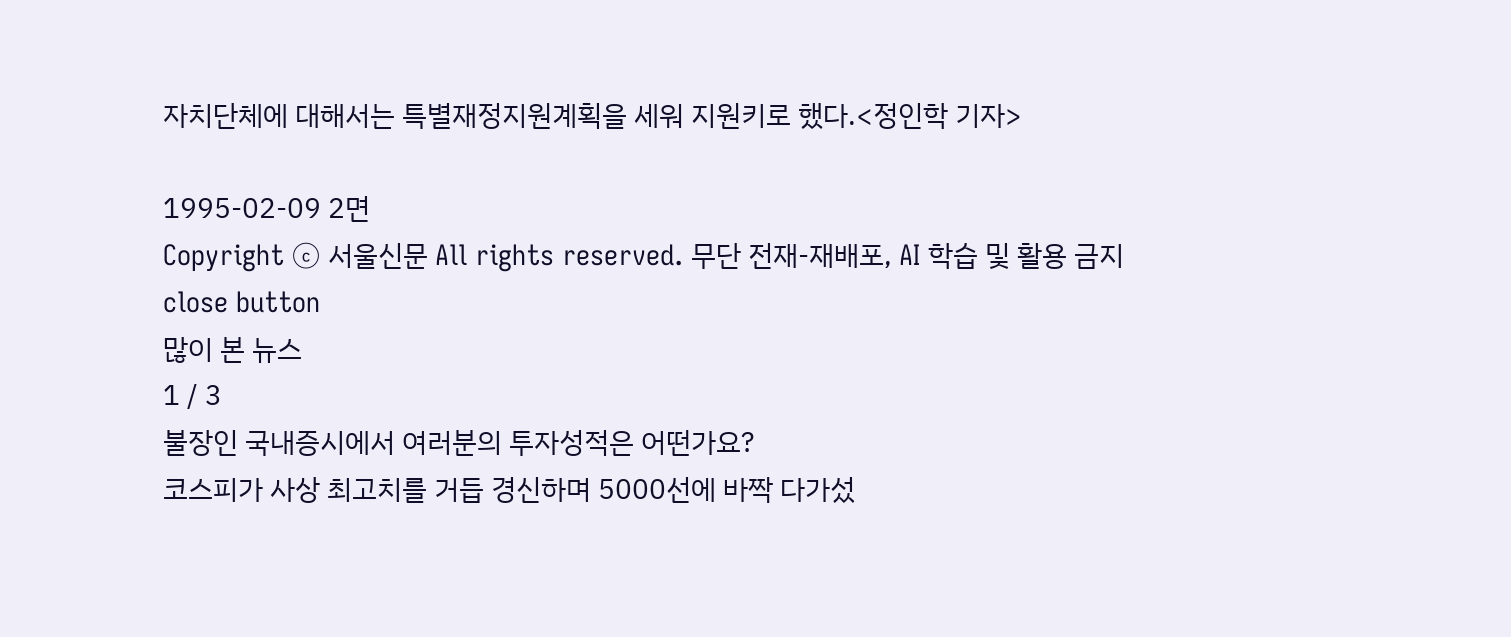자치단체에 대해서는 특별재정지원계획을 세워 지원키로 했다.<정인학 기자>

1995-02-09 2면
Copyright ⓒ 서울신문 All rights reserved. 무단 전재-재배포, AI 학습 및 활용 금지
close button
많이 본 뉴스
1 / 3
불장인 국내증시에서 여러분의 투자성적은 어떤가요?
코스피가 사상 최고치를 거듭 경신하며 5000선에 바짝 다가섰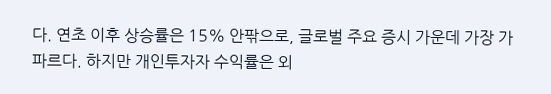다. 연초 이후 상승률은 15% 안팎으로, 글로벌 주요 증시 가운데 가장 가파르다. 하지만 개인투자자 수익률은 외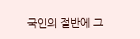국인의 절반에 그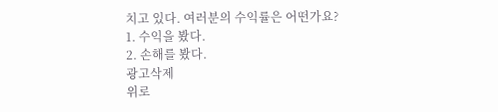치고 있다. 여러분의 수익률은 어떤가요?
1. 수익을 봤다.
2. 손해를 봤다.
광고삭제
위로